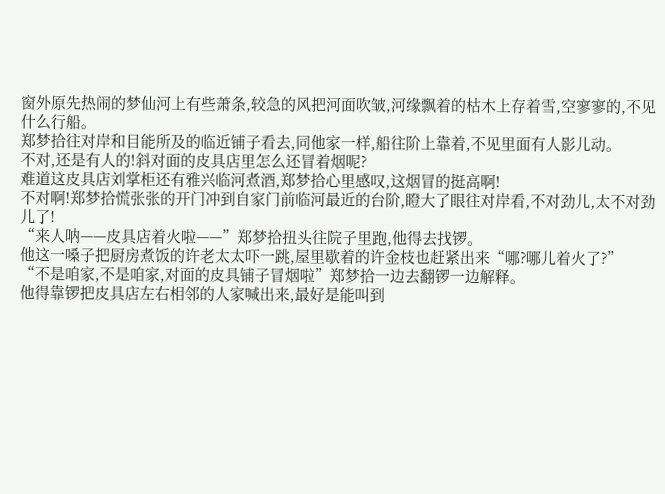窗外原先热闹的梦仙河上有些萧条,较急的风把河面吹皱,河缘飘着的枯木上存着雪,空寥寥的,不见什么行船。
郑梦拾往对岸和目能所及的临近铺子看去,同他家一样,船往阶上靠着,不见里面有人影儿动。
不对,还是有人的!斜对面的皮具店里怎么还冒着烟呢?
难道这皮具店刘掌柜还有雅兴临河煮酒,郑梦拾心里感叹,这烟冒的挺高啊!
不对啊!郑梦拾慌张张的开门冲到自家门前临河最近的台阶,瞪大了眼往对岸看,不对劲儿,太不对劲儿了!
“来人呐——皮具店着火啦——”郑梦拾扭头往院子里跑,他得去找锣。
他这一嗓子把厨房煮饭的许老太太吓一跳,屋里歇着的许金枝也赶紧出来“哪?哪儿着火了?”
“不是咱家,不是咱家,对面的皮具铺子冒烟啦”郑梦拾一边去翻锣一边解释。
他得靠锣把皮具店左右相邻的人家喊出来,最好是能叫到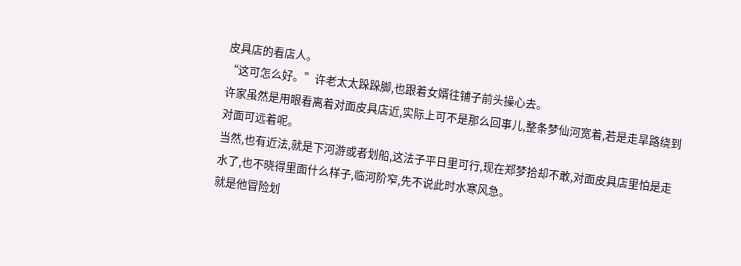皮具店的看店人。
“这可怎么好。”许老太太跺跺脚,也跟着女婿往铺子前头操心去。
许家虽然是用眼看离着对面皮具店近,实际上可不是那么回事儿,整条梦仙河宽着,若是走旱路绕到对面可远着呢。
当然,也有近法,就是下河游或者划船,这法子平日里可行,现在郑梦拾却不敢,对面皮具店里怕是走水了,也不晓得里面什么样子,临河阶窄,先不说此时水寒风急。
就是他冒险划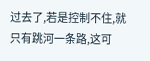过去了,若是控制不住,就只有跳河一条路,这可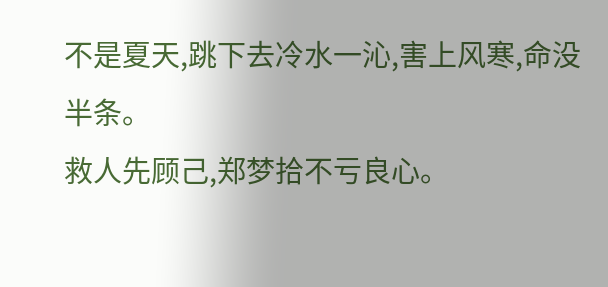不是夏天,跳下去冷水一沁,害上风寒,命没半条。
救人先顾己,郑梦拾不亏良心。